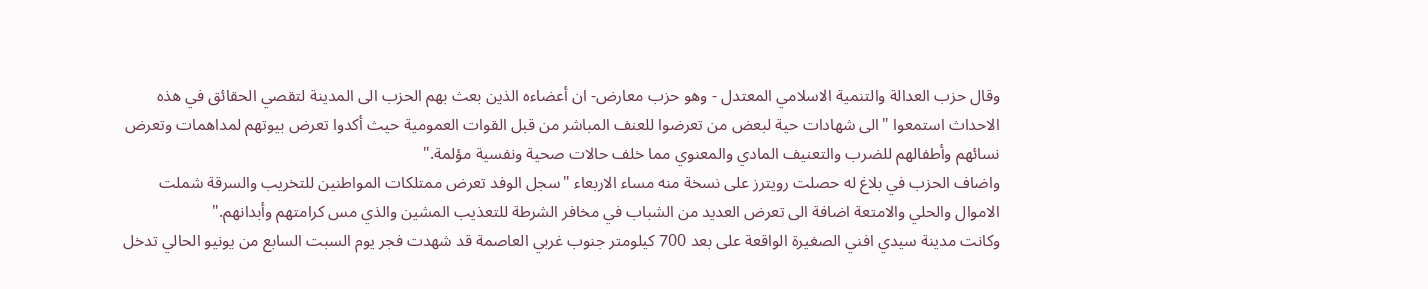وقال حزب العدالة والتنمية الاسلامي المعتدل - وهو حزب معارض- ان أعضاءه الذين بعث بهم الحزب الى المدينة لتقصي الحقائق في هذه الاحداث استمعوا "الى شهادات حية لبعض من تعرضوا للعنف المباشر من قبل القوات العمومية حيث أكدوا تعرض بيوتهم لمداهمات وتعرض نسائهم وأطفالهم للضرب والتعنيف المادي والمعنوي مما خلف حالات صحية ونفسية مؤلمة."
واضاف الحزب في بلاغ له حصلت رويترز على نسخة منه مساء الاربعاء "سجل الوفد تعرض ممتلكات المواطنين للتخريب والسرقة شملت الاموال والحلي والامتعة اضافة الى تعرض العديد من الشباب في مخافر الشرطة للتعذيب المشين والذي مس كرامتهم وأبدانهم."
وكانت مدينة سيدي افني الصغيرة الواقعة على بعد 700 كيلومتر جنوب غربي العاصمة قد شهدت فجر يوم السبت السابع من يونيو الحالي تدخل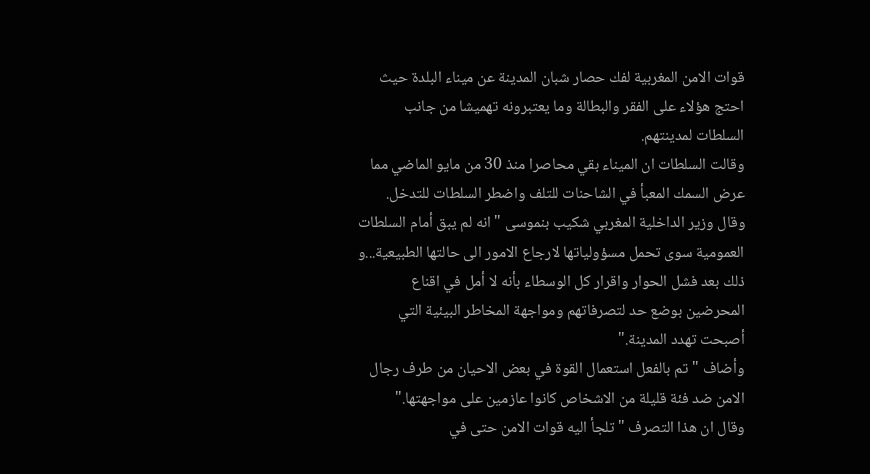قوات الامن المغربية لفك حصار شبان المدينة عن ميناء البلدة حيث احتج هؤلاء على الفقر والبطالة وما يعتبرونه تهميشا من جانب السلطات لمدينتهم.
وقالت السلطات ان الميناء بقي محاصرا منذ 30 من مايو الماضي مما عرض السمك المعبأ في الشاحنات للتلف واضطر السلطات للتدخل.
وقال وزير الداخلية المغربي شكيب بنموسى "انه لم يبق أمام السلطات العمومية سوى تحمل مسؤولياتها لارجاع الامور الى حالتها الطبيعية...و ذلك بعد فشل الحوار واقرار كل الوسطاء بأنه لا أمل في اقناع المحرضين بوضع حد لتصرفاتهم ومواجهة المخاطر البيئية التي أصبحت تهدد المدينة."
وأضاف "تم بالفعل استعمال القوة في بعض الاحيان من طرف رجال الامن ضد فئة قليلة من الاشخاص كانوا عازمين على مواجهتها."
وقال ان هذا التصرف "تلجأ اليه قوات الامن حتى في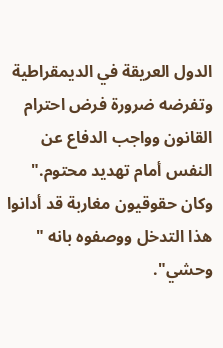الدول العريقة في الديمقراطية وتفرضه ضرورة فرض احترام القانون وواجب الدفاع عن النفس أمام تهديد محتوم."
وكان حقوقيون مغاربة قد أدانوا هذا التدخل ووصفوه بانه " وحشي".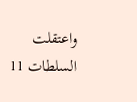واعتقلت السلطات 11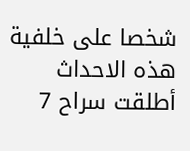شخصا على خلفية هذه الاحداث أطلقت سراح 7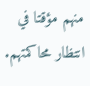منهم مؤقتا في انتظار محاكمتهم.